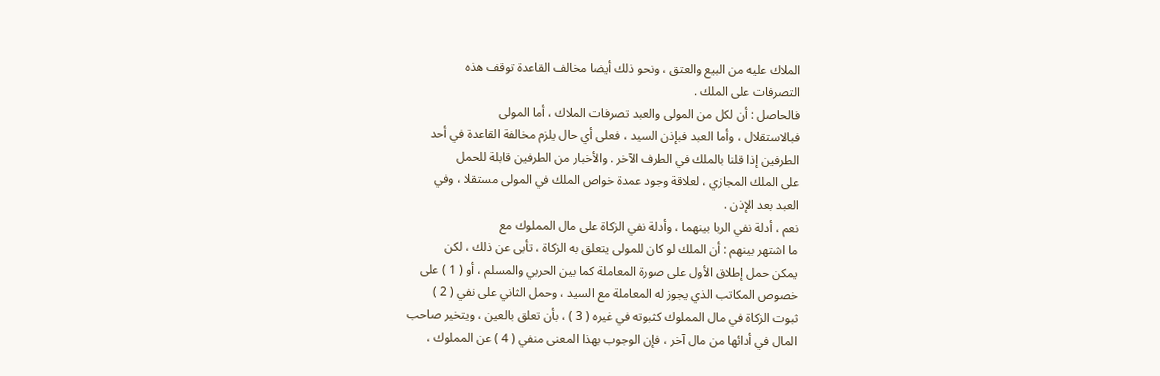الملاك عليه من البيع والعتق ، ونحو ذلك أيضا مخالف القاعدة توقف هذه
التصرفات على الملك .
فالحاصل : أن لكل من المولى والعبد تصرفات الملاك ، أما المولى
فبالاستقلال ، وأما العبد فبإذن السيد ، فعلى أي حال يلزم مخالفة القاعدة في أحد
الطرفين إذا قلنا بالملك في الطرف الآخر . والأخبار من الطرفين قابلة للحمل
على الملك المجازي ، لعلاقة وجود عمدة خواص الملك في المولى مستقلا ، وفي
العبد بعد الإذن .
نعم ، أدلة نفي الربا بينهما ، وأدلة نفي الزكاة على مال المملوك مع
ما اشتهر بينهم : أن الملك لو كان للمولى يتعلق به الزكاة ، تأبى عن ذلك ، لكن
يمكن حمل إطلاق الأول على صورة المعاملة كما بين الحربي والمسلم ، أو ( 1 ) على
خصوص المكاتب الذي يجوز له المعاملة مع السيد ، وحمل الثاني على نفي ( 2 )
ثبوت الزكاة في مال المملوك كثبوته في غيره ( 3 ) ، بأن تعلق بالعين ، ويتخير صاحب
المال في أدائها من مال آخر ، فإن الوجوب بهذا المعنى منفي ( 4 ) عن المملوك ،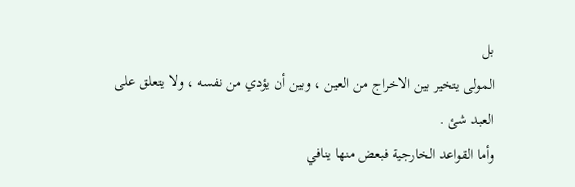بل
المولى يتخير بين الاخراج من العين ، وبين أن يؤدي من نفسه ، ولا يتعلق على
العبد شئ .
وأما القواعد الخارجية فبعض منها ينافي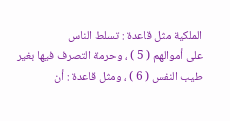الملكية مثل قاعدة : تسلط الناس
على أموالهم ( 5 ) ، وحرمة التصرف فيها بغير طيب النفس ( 6 ) ، ومثل قاعدة : أن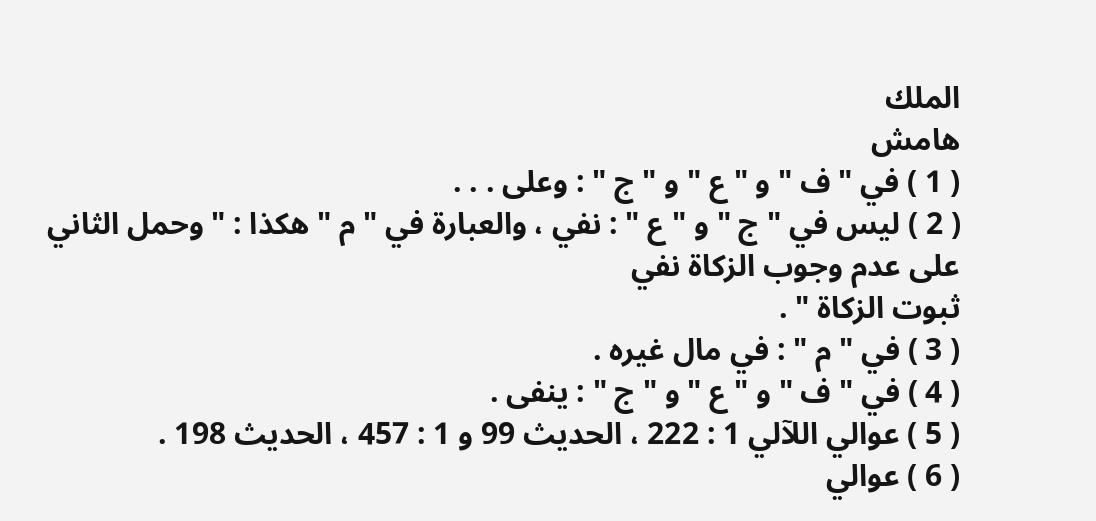الملك
هامش
( 1 ) في " ف " و " ع " و " ج " : وعلى . . .
( 2 ) ليس في " ج " و " ع " : نفي ، والعبارة في " م " هكذا : " وحمل الثاني على عدم وجوب الزكاة نفي
ثبوت الزكاة " .
( 3 ) في " م " : في مال غيره .
( 4 ) في " ف " و " ع " و " ج " : ينفى .
( 5 ) عوالي اللآلي 1 : 222 ، الحديث 99 و 1 : 457 ، الحديث 198 .
( 6 ) عوالي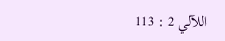اللآلي 2 : 113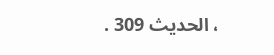، الحديث 309 .